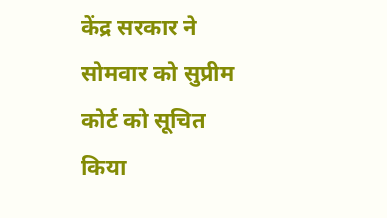केंद्र सरकार ने सोमवार को सुप्रीम कोर्ट को सूचित किया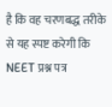है कि वह चरणबद्ध तरीके से यह स्पष्ट करेगी कि NEET प्रश्न पत्र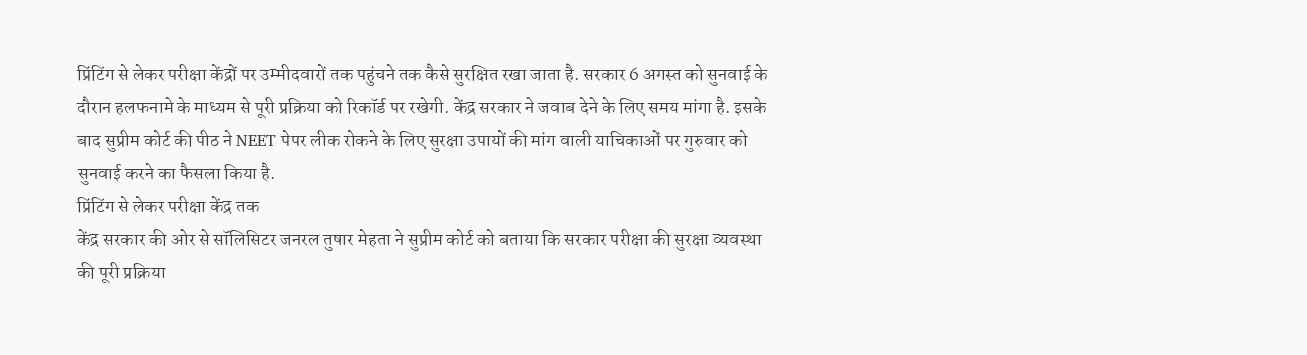प्रिंटिंग से लेकर परीक्षा केंद्रों पर उम्मीदवारों तक पहुंचने तक कैसे सुरक्षित रखा जाता है. सरकार 6 अगस्त को सुनवाई के दौरान हलफनामे के माध्यम से पूरी प्रक्रिया को रिकॉर्ड पर रखेगी. केंद्र सरकार ने जवाब देने के लिए समय मांगा है. इसके बाद सुप्रीम कोर्ट की पीठ ने NEET पेपर लीक रोकने के लिए सुरक्षा उपायों की मांग वाली याचिकाओं पर गुरुवार को सुनवाई करने का फैसला किया है.
प्रिंटिंग से लेकर परीक्षा केंद्र तक
केंद्र सरकार की ओर से सॉलिसिटर जनरल तुषार मेहता ने सुप्रीम कोर्ट को बताया कि सरकार परीक्षा की सुरक्षा व्यवस्था की पूरी प्रक्रिया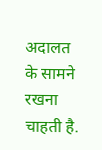अदालत के सामने रखना चाहती है.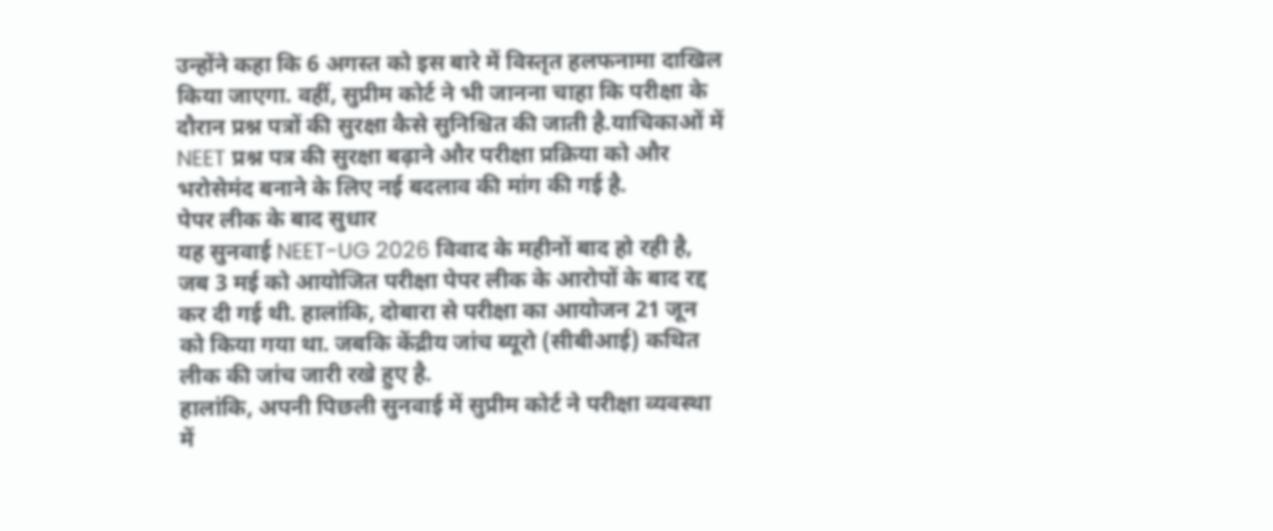उन्होंने कहा कि 6 अगस्त को इस बारे में विस्तृत हलफनामा दाखिल किया जाएगा. वहीं, सुप्रीम कोर्ट ने भी जानना चाहा कि परीक्षा के दौरान प्रश्न पत्रों की सुरक्षा कैसे सुनिश्चित की जाती है.याचिकाओं में NEET प्रश्न पत्र की सुरक्षा बढ़ाने और परीक्षा प्रक्रिया को और भरोसेमंद बनाने के लिए नई बदलाव की मांग की गई है.
पेपर लीक के बाद सुधार
यह सुनवाई NEET-UG 2026 विवाद के महीनों बाद हो रही है, जब 3 मई को आयोजित परीक्षा पेपर लीक के आरोपों के बाद रद्द कर दी गई थी. हालांकि, दोबारा से परीक्षा का आयोजन 21 जून को किया गया था. जबकि केंद्रीय जांच ब्यूरो (सीबीआई) कथित लीक की जांच जारी रखे हुए है.
हालांकि, अपनी पिछली सुनवाई में सुप्रीम कोर्ट ने परीक्षा व्यवस्था में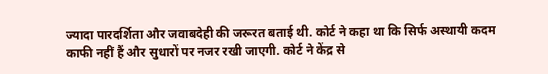ज्यादा पारदर्शिता और जवाबदेही की जरूरत बताई थी. कोर्ट ने कहा था कि सिर्फ अस्थायी कदम काफी नहीं हैं और सुधारों पर नजर रखी जाएगी. कोर्ट ने केंद्र से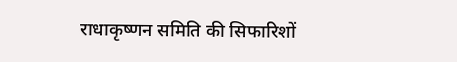राधाकृष्णन समिति की सिफारिशों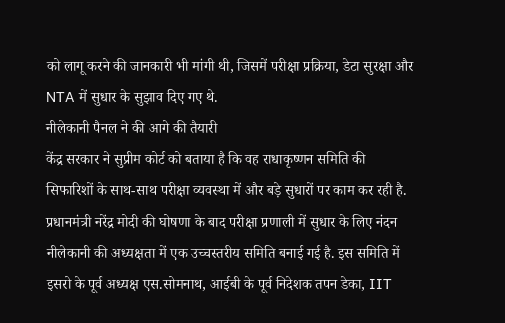को लागू करने की जानकारी भी मांगी थी, जिसमें परीक्षा प्रक्रिया, डेटा सुरक्षा और NTA में सुधार के सुझाव दिए गए थे.
नीलेकानी पैनल ने की आगे की तैयारी
केंद्र सरकार ने सुप्रीम कोर्ट को बताया है कि वह राधाकृष्णन समिति की सिफारिशों के साथ-साथ परीक्षा व्यवस्था में और बड़े सुधारों पर काम कर रही है. प्रधानमंत्री नरेंद्र मोदी की घोषणा के बाद परीक्षा प्रणाली में सुधार के लिए नंदन नीलेकानी की अध्यक्षता में एक उच्चस्तरीय समिति बनाई गई है. इस समिति में इसरो के पूर्व अध्यक्ष एस.सोमनाथ, आईबी के पूर्व निदेशक तपन डेका, IIT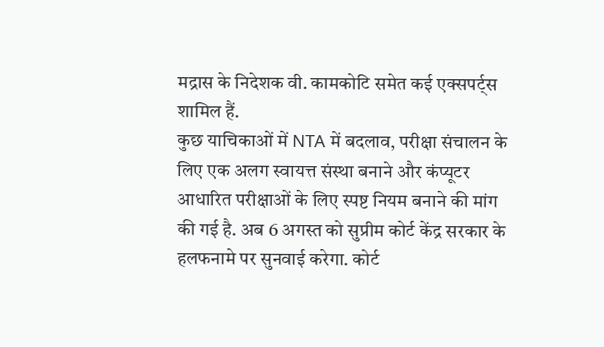मद्रास के निदेशक वी. कामकोटि समेत कई एक्सपर्ट्स शामिल हैं.
कुछ याचिकाओं में NTA में बदलाव, परीक्षा संचालन के लिए एक अलग स्वायत्त संस्था बनाने और कंप्यूटर आधारित परीक्षाओं के लिए स्पष्ट नियम बनाने की मांग की गई है. अब 6 अगस्त को सुप्रीम कोर्ट केंद्र सरकार के हलफनामे पर सुनवाई करेगा. कोर्ट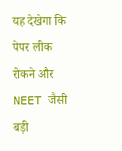यह देखेगा कि पेपर लीक रोकने और NEET जैसी बड़ी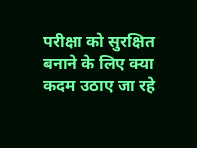परीक्षा को सुरक्षित बनाने के लिए क्या कदम उठाए जा रहे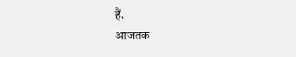हैं.
आजतक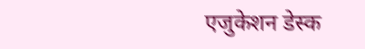एजुकेशन डेस्क